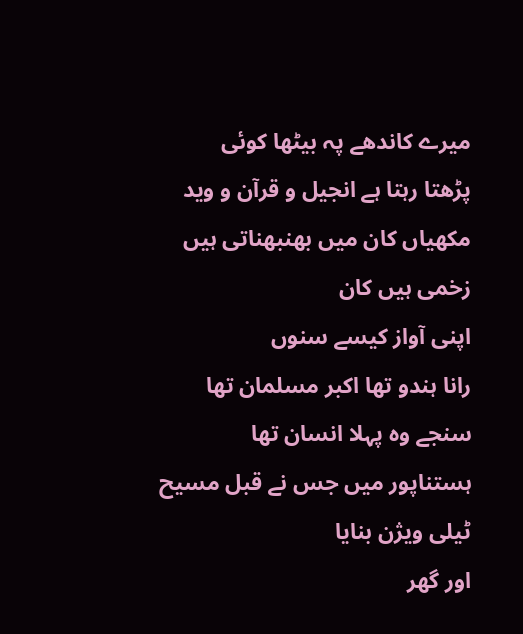میرے کاندھے پہ بیٹھا کوئی
پڑھتا رہتا ہے انجیل و قرآن و وید
مکھیاں کان میں بھنبھناتی ہیں
زخمی ہیں کان
اپنی آواز کیسے سنوں
رانا ہندو تھا اکبر مسلمان تھا
سنجے وہ پہلا انسان تھا
ہستناپور میں جس نے قبل مسیح
ٹیلی ویژن بنایا
اور گھر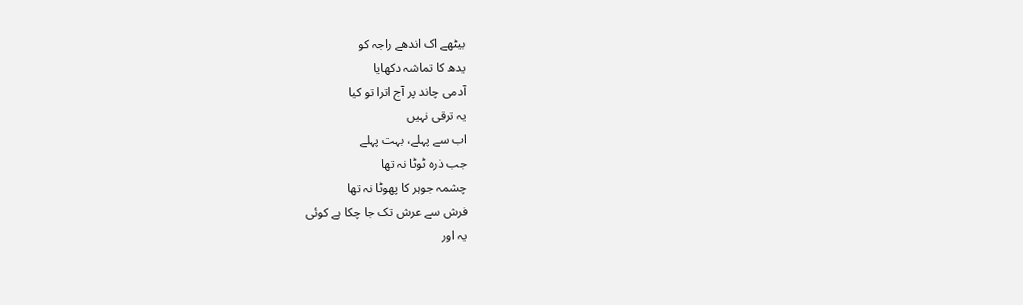بیٹھے اک اندھے راجہ کو
یدھ کا تماشہ دکھایا
آدمی چاند پر آج اترا تو کیا
یہ ترقی نہیں
اب سے پہلے، بہت پہلے
جب ذرہ ٹوٹا نہ تھا
چشمہ جوہر کا پھوٹا نہ تھا
فرش سے عرش تک جا چکا ہے کوئی
یہ اور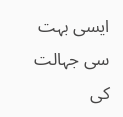ایسی بہت سی جہالت کی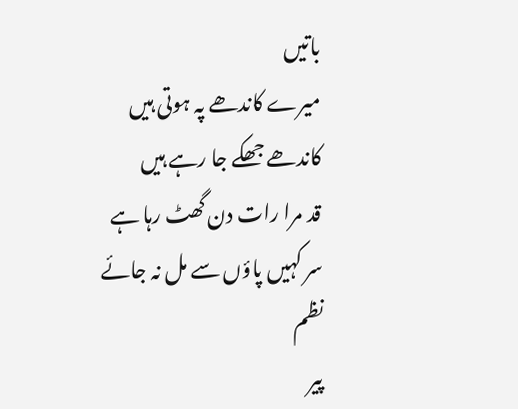باتیں
میرے کاندھے پہ ہوتی ہیں
کاندھے جھکے جا رہے ہیں
قد مرا رات دن گھٹ رہا ہے
سر کہیں پاؤں سے مل نہ جائے
نظم
پیر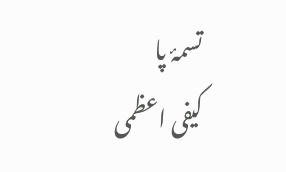تسمۂ پا
کیفی اعظمی